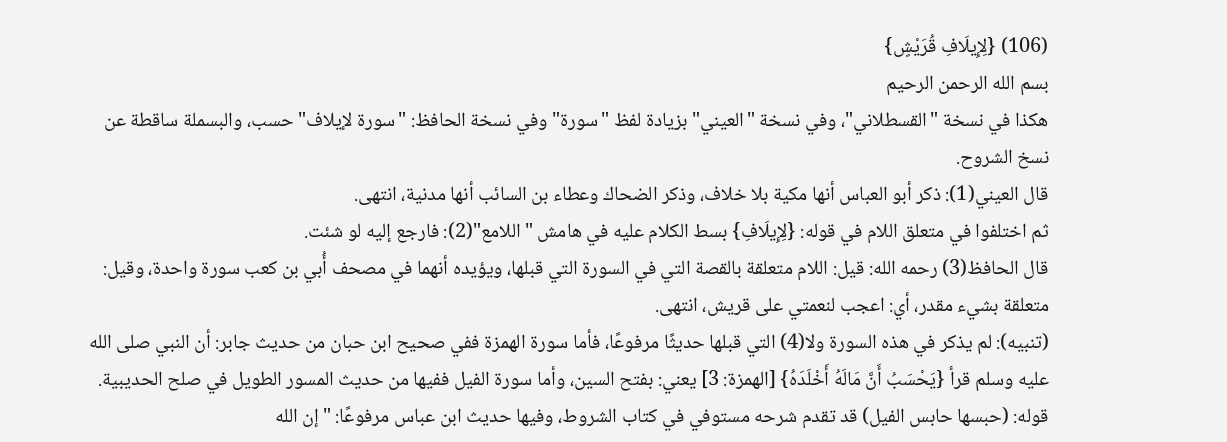(106) {لِإِيلَافِ قُرَيْشٍ}
بسم الله الرحمن الرحيم
هكذا في نسخة "القسطلاني"، وفي نسخة "العيني" بزيادة لفظ "سورة" وفي نسخة الحافظ: "سورة لإيلاف" حسب، والبسملة ساقطة عن نسخ الشروح.
قال العيني(1): ذكر أبو العباس أنها مكية بلا خلاف، وذكر الضحاك وعطاء بن السائب أنها مدنية، انتهى.
ثم اختلفوا في متعلق اللام في قوله: {لِإِيلَافِ} بسط الكلام عليه في هامش "اللامع"(2): فارجع إليه لو شئت.
قال الحافظ(3) رحمه الله: قيل: اللام متعلقة بالقصة التي في السورة التي قبلها، ويؤيده أنهما في مصحف أُبي بن كعب سورة واحدة، وقيل: متعلقة بشيء مقدر، أي: اعجب لنعمتي على قريش، انتهى.
(تنبيه): لم يذكر في هذه السورة ولا(4) التي قبلها حديثًا مرفوعًا، فأما سورة الهمزة ففي صحيح ابن حبان من حديث جابر: أن النبي صلى الله عليه وسلم قرأ {يَحْسَبُ أَنَّ مَالَهُ أَخْلَدَهُ} [الهمزة: 3] يعني: بفتح السين، وأما سورة الفيل ففيها من حديث المسور الطويل في صلح الحديبية.
قوله: (حبسها حابس الفيل) قد تقدم شرحه مستوفي في كتاب الشروط، وفيها حديث ابن عباس مرفوعًا: "إن الله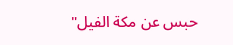حبس عن مكة الفيل"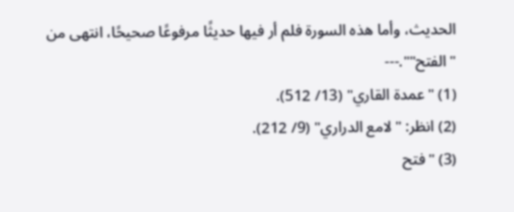الحديث، وأما هذه السورة فلم أر فيها حديثًا مرفوعًا صحيحًا، انتهى من "الفتح"".---
(1) "عمدة القاري" (13/ 512).
(2) انظر: "لامع الدراري" (9/ 212).
(3) "فتح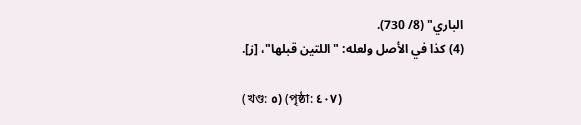الباري" (8/ 730).
(4) كذا في الأصل ولعله: "اللتين قبلها"، [ز].

(খণ্ড: ٥) (পৃষ্ঠা: ٤٠٧)